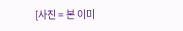[사진 = 본 이미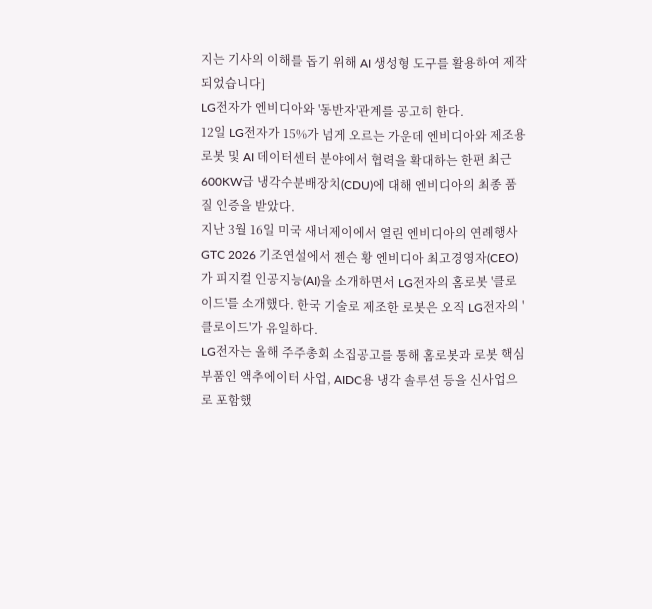지는 기사의 이해를 돕기 위해 AI 생성형 도구를 활용하여 제작되었습니다]
LG전자가 엔비디아와 '동반자'관계를 공고히 한다.
12일 LG전자가 15%가 넘게 오르는 가운데 엔비디아와 제조용 로봇 및 AI 데이터센터 분야에서 협력을 확대하는 한편 최근 600KW급 냉각수분배장치(CDU)에 대해 엔비디아의 최종 품질 인증을 받았다.
지난 3월 16일 미국 새너제이에서 열린 엔비디아의 연례행사 GTC 2026 기조연설에서 젠슨 황 엔비디아 최고경영자(CEO)가 피지컬 인공지능(AI)을 소개하면서 LG전자의 홈로봇 '클로이드'를 소개했다. 한국 기술로 제조한 로봇은 오직 LG전자의 '클로이드'가 유일하다.
LG전자는 올해 주주총회 소집공고를 통해 홈로봇과 로봇 핵심 부품인 액추에이터 사업, AIDC용 냉각 솔루션 등을 신사업으로 포함했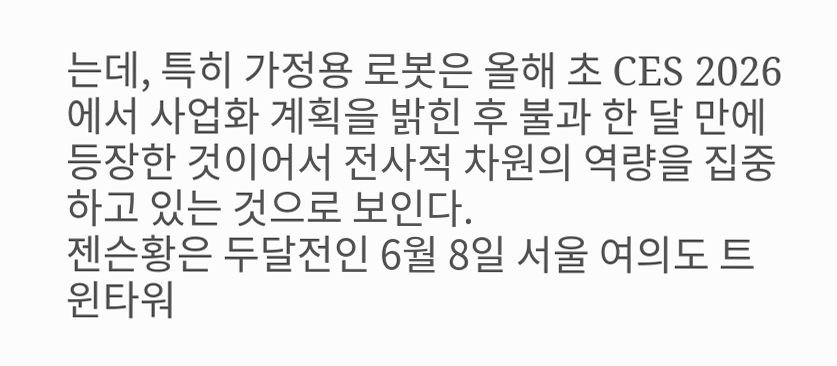는데, 특히 가정용 로봇은 올해 초 CES 2026에서 사업화 계획을 밝힌 후 불과 한 달 만에 등장한 것이어서 전사적 차원의 역량을 집중하고 있는 것으로 보인다.
젠슨황은 두달전인 6월 8일 서울 여의도 트윈타워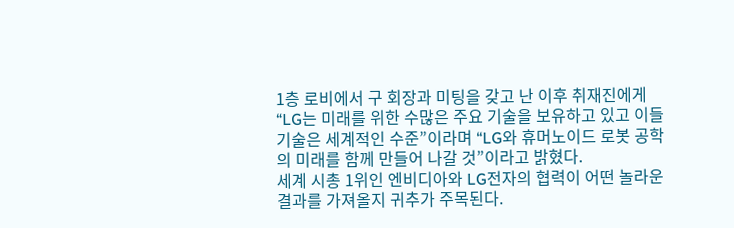1층 로비에서 구 회장과 미팅을 갖고 난 이후 취재진에게 “LG는 미래를 위한 수많은 주요 기술을 보유하고 있고 이들 기술은 세계적인 수준”이라며 “LG와 휴머노이드 로봇 공학의 미래를 함께 만들어 나갈 것”이라고 밝혔다.
세계 시총 1위인 엔비디아와 LG전자의 협력이 어떤 놀라운 결과를 가져올지 귀추가 주목된다.